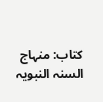کتاب: منہاج السنہ النبویہ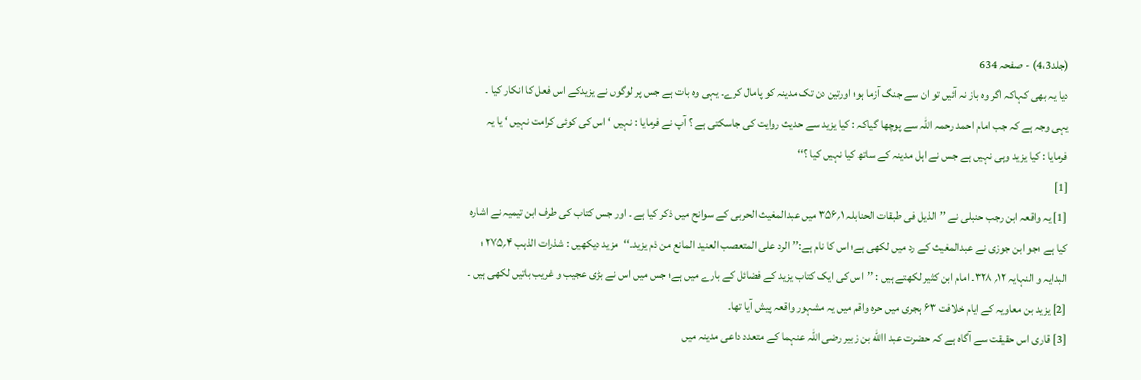(جلد4،3) - صفحہ 634
دیا یہ بھی کہاکہ اگر وہ باز نہ آئیں تو ان سے جنگ آزما ہو؛ اورتین دن تک مدینہ کو پامال کرے۔ یہی وہ بات ہے جس پر لوگوں نے یزیدکے اس فعل کا انکار کیا ۔ یہی وجہ ہے کہ جب امام احمد رحمہ اللہ سے پوچھا گیاکہ : کیا یزید سے حدیث روایت کی جاسکتی ہے ؟ آپ نے فرمایا : نہیں ‘ اس کی کوئی کرامت نہیں ‘ یا یہ فرمایا : کیا یزید وہی نہیں ہے جس نے اہل مدینہ کے ساتھ کیا نہیں کیا ؟‘‘
[1]
[1] یہ واقعہ ابن رجب حنبلی نے ’’الذیل فی طبقات الحنابلہ ۱؍۳۵۶ میں عبدالمغیث الحربی کے سوانح میں ذکر کیا ہے ۔ اور جس کتاب کی طرف ابن تیمیہ نے اشارہ کیا ہے ؛جو ابن جوزی نے عبدالمغیث کے رد میں لکھی ہے؛ اس کا نام ہے:’’ الرد علی المتعصب العنید المانع من ذم یزید۔‘‘مزید دیکھیں : شذرات الذہب ۴؍۲۷۵ ؛ البدایہ و النہایہ ۱۲؍ ۳۲۸۔ امام ابن کثیر لکھتے ہیں : ’’اس کی ایک کتاب یزید کے فضائل کے بارے میں ہے؛ جس میں اس نے بڑی عجیب و غریب باتیں لکھی ہیں ۔
[2] یزید بن معاویہ کے ایام خلافت ۶۳ ہجری میں حرہ واقم میں یہ مشہور واقعہ پیش آیا تھا۔
[3] قاری اس حقیقت سے آگاہ ہے کہ حضرت عبد االله بن زبیر رضی اللہ عنہما کے متعدد داعی مدینہ میں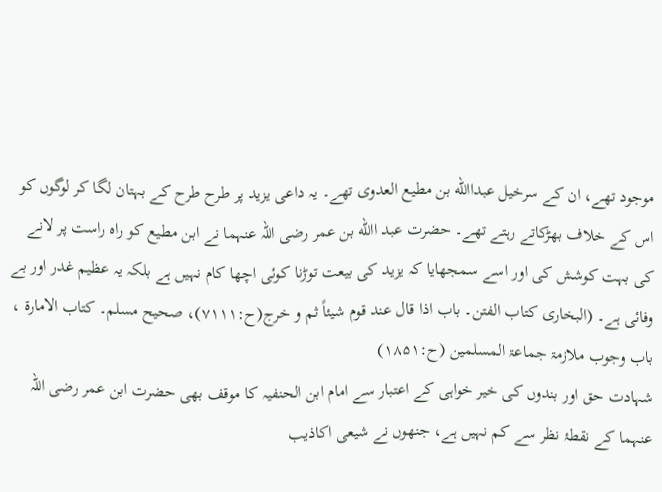موجود تھے، ان کے سرخیل عبداالله بن مطیع العدوی تھے۔ یہ داعی یزید پر طرح طرح کے بہتان لگا کر لوگوں کو اس کے خلاف بھڑکاتے رہتے تھے۔ حضرت عبد االله بن عمر رضی اللہ عنہما نے ابن مطیع کو راہ راست پر لانے کی بہت کوشش کی اور اسے سمجھایا کہ یزید کی بیعت توڑنا کوئی اچھا کام نہیں ہے بلکہ یہ عظیم غدر اور بے وفائی ہے۔ (البخاری کتاب الفتن۔ باب اذا قال عند قوم شیئاً ثم و خرج(ح:۷۱۱۱)، صحیح مسلم۔ کتاب الامارۃ ، باب وجوب ملازمۃ جماعۃ المسلمین (ح:۱۸۵۱)
شہادت حق اور بندوں کی خیر خواہی کے اعتبار سے امام ابن الحنفیہ کا موقف بھی حضرت ابن عمر رضی اللہ عنہما کے نقطۂ نظر سے کم نہیں ہے، جنھوں نے شیعی اکاذیب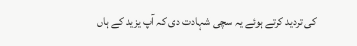کی تردید کرتے ہوئے یہ سچی شہادت دی کہ آپ یزید کے ہاں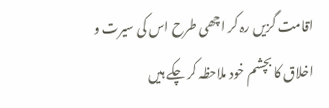اقامت گزیں رہ کر اچھی طرح اس کی سیرت و اخلاق کا بچشم خود ملاحظہ کر چکے ہیں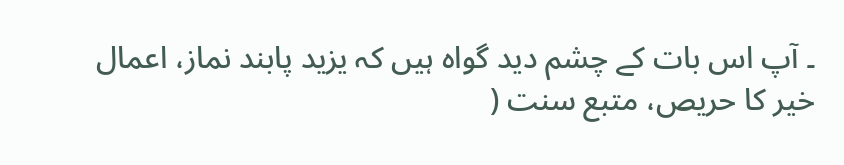۔ آپ اس بات کے چشم دید گواہ ہیں کہ یزید پابند نماز، اعمال خیر کا حریص، متبع سنت (